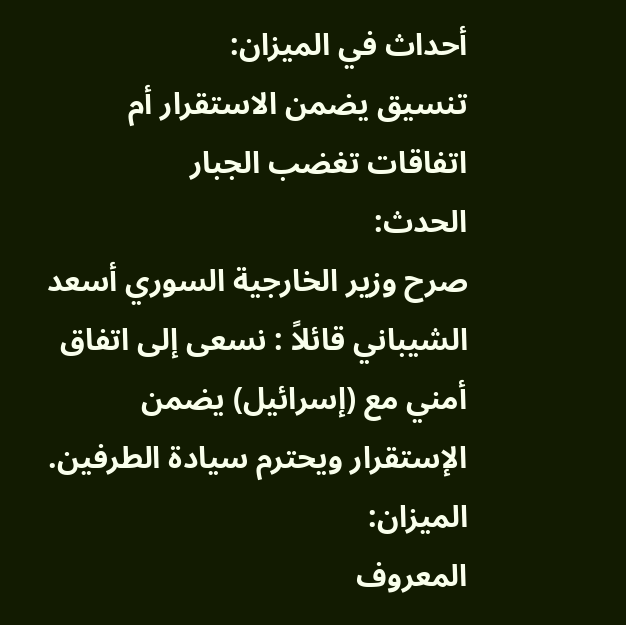أحداث في الميزان:
تنسيق يضمن الاستقرار أم اتفاقات تغضب الجبار
الحدث:
صرح وزير الخارجية السوري أسعد الشيباني قائلاً : نسعى إلى اتفاق أمني مع (إسرائيل) يضمن الإستقرار ويحترم سيادة الطرفين.
الميزان:
المعروف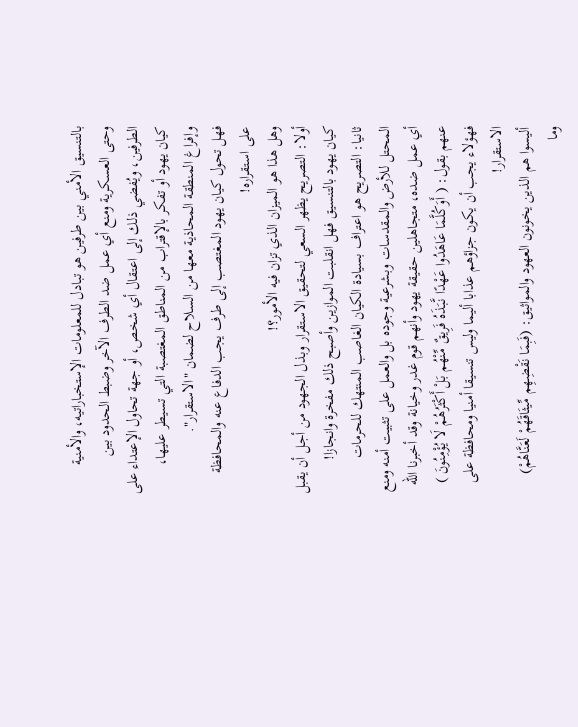بالتنسيق الأمني بين طرفين هو تبادل للمعلومات الإستخباراتيه، والأمنية وحتى العسكرية ومنع أي عمل ضد الطرف الآخر وضبط الحدود بين الطرفين، ويُفضي ذلك إلى اعتقال أي شخص، أو جهة تحاول الإعتداء على كيان يهود أو تفكر بالإقتراب من المناطق المغتصبة التي تسيطر عليها، وإفراغ المنطقة المحاذية معها من السلاح لضمان "الاستقرار".
فهل تحول كيان يهود المغتصب إلى طرف يجب الدفاع عنه والمحافظة على استقراره!
وهل هذا هو الميزان الذي تزان فيه الأمور؟!
أولا: التصريح يظهر السعي لتحقيق الاستقرار وبذل الجهود من أجل أن يقبل كيان يهود بالتنسيق فهل انقلبت الموازين وأصبح ذلك مفخرة وانجازا!
ثانيا: التصريح هو اعتراف بسيادة الكيان الغاصب المنتهك للحرمات المحتل للأرض والمقدسات وبشرعية وجوده بل والعمل على تثبيت أمنه ومنع أي عمل ضده، متجاهلين حقيقة يهود وأنهم قوم غدر وخيانة وقد أخبرنا الله عنهم بقول: ( أَوَكُلَّمَا عَاهَدُوا عَهْدًا نَّبَذَهُ فَرِيقٌ مِّنْهُم بَلْ أَكْثَرُهُمْ لَا يُؤْمِنُونَ ) فهؤلاء يجب أن يكون جزاؤهم عذابا أليما وليس تنسيقا أمنيا ومحافظة على الاستقرار!
أليسوا هم الذين يخونون العهود والمواثيق: (فَبِمَا نَقْضِهِم مِّيثَاقَهُمْ لَعَنَّاهُمْ)
وما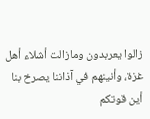زالوا يعربدون ومازالت أشلاء أهل غزة، وأنينهم في آذاننا يصرخ بنا أين قوتكم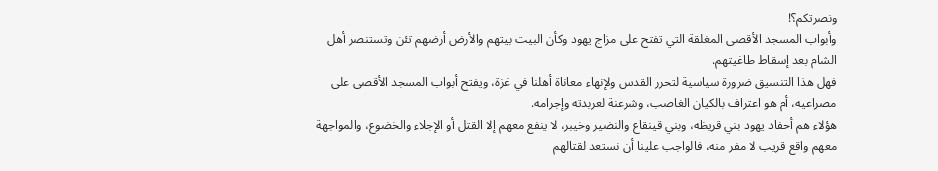ونصرتكم؟!
وأبواب المسجد الأقصى المغلقة التي تفتح على مزاج يهود وكأن البيت بيتهم والأرض أرضهم تئن وتستنصر أهل الشام بعد إسقاط طاغيتهم.
فهل هذا التنسيق ضرورة سياسية لتحرر القدس ولإنهاء معاناة أهلنا في غزة، ويفتح أبواب المسجد الأقصى على مصراعيه، أم هو اعتراف بالكيان الغاصب، وشرعنة لعربدته وإجرامه.
هؤلاء هم أحفاد يهود بني قريظه، وبني قينقاع والنضير وخيبر، لا ينفع معهم إلا القتل أو الإجلاء والخضوع، والمواجهة معهم واقع قريب لا مفر منه، فالواجب علينا أن نستعد لقتالهم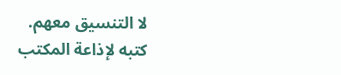لا التنسيق معهم.
كتبه لإذاعة المكتب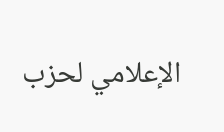الإعلامي لحزب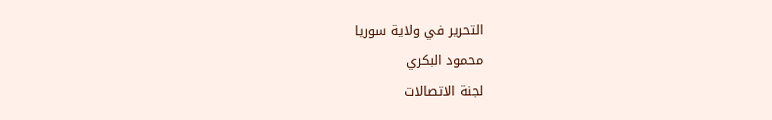التحرير في ولاية سوريا
محمود البكري
لجنة الاتصالات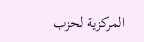المركزية لحزب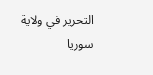التحرير في ولاية سوريا